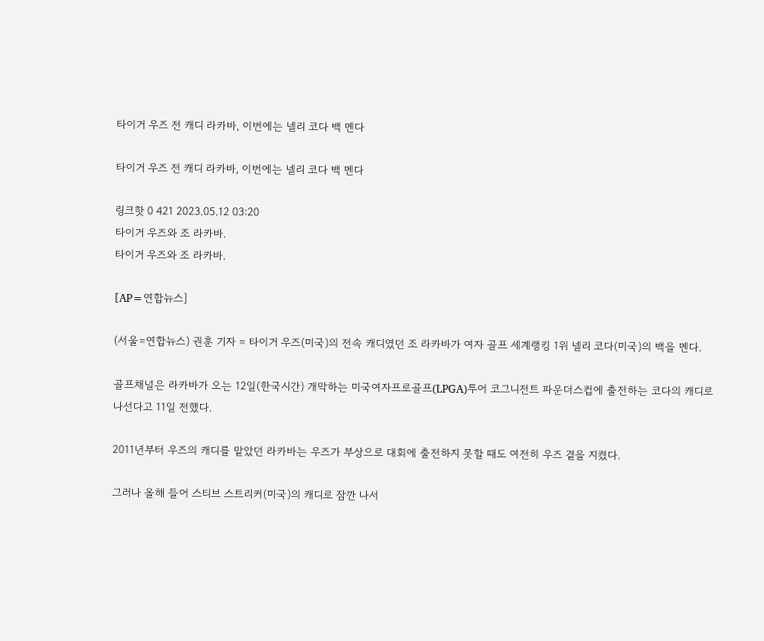타이거 우즈 전 캐디 라카바, 이번에는 넬리 코다 백 멘다

타이거 우즈 전 캐디 라카바, 이번에는 넬리 코다 백 멘다

링크핫 0 421 2023.05.12 03:20
타이거 우즈와 조 라카바.
타이거 우즈와 조 라카바.

[AP=연합뉴스]

(서울=연합뉴스) 권훈 기자 = 타이거 우즈(미국)의 전속 캐디였던 조 라카바가 여자 골프 세계랭킹 1위 넬리 코다(미국)의 백을 멘다.

골프채널은 라카바가 오는 12일(한국시간) 개막하는 미국여자프로골프(LPGA)투어 코그니전트 파운더스컵에 출전하는 코다의 캐디로 나선다고 11일 전했다.

2011년부터 우즈의 캐디를 맡았던 라카바는 우즈가 부상으로 대회에 출전하지 못할 때도 여전히 우즈 곁을 지켰다.

그러나 올해 들어 스티브 스트리커(미국)의 캐디로 잠깐 나서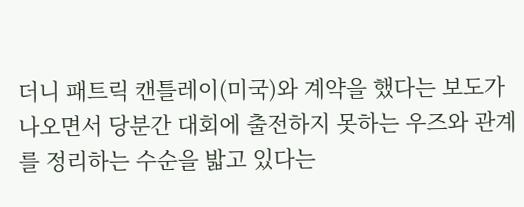더니 패트릭 캔틀레이(미국)와 계약을 했다는 보도가 나오면서 당분간 대회에 출전하지 못하는 우즈와 관계를 정리하는 수순을 밟고 있다는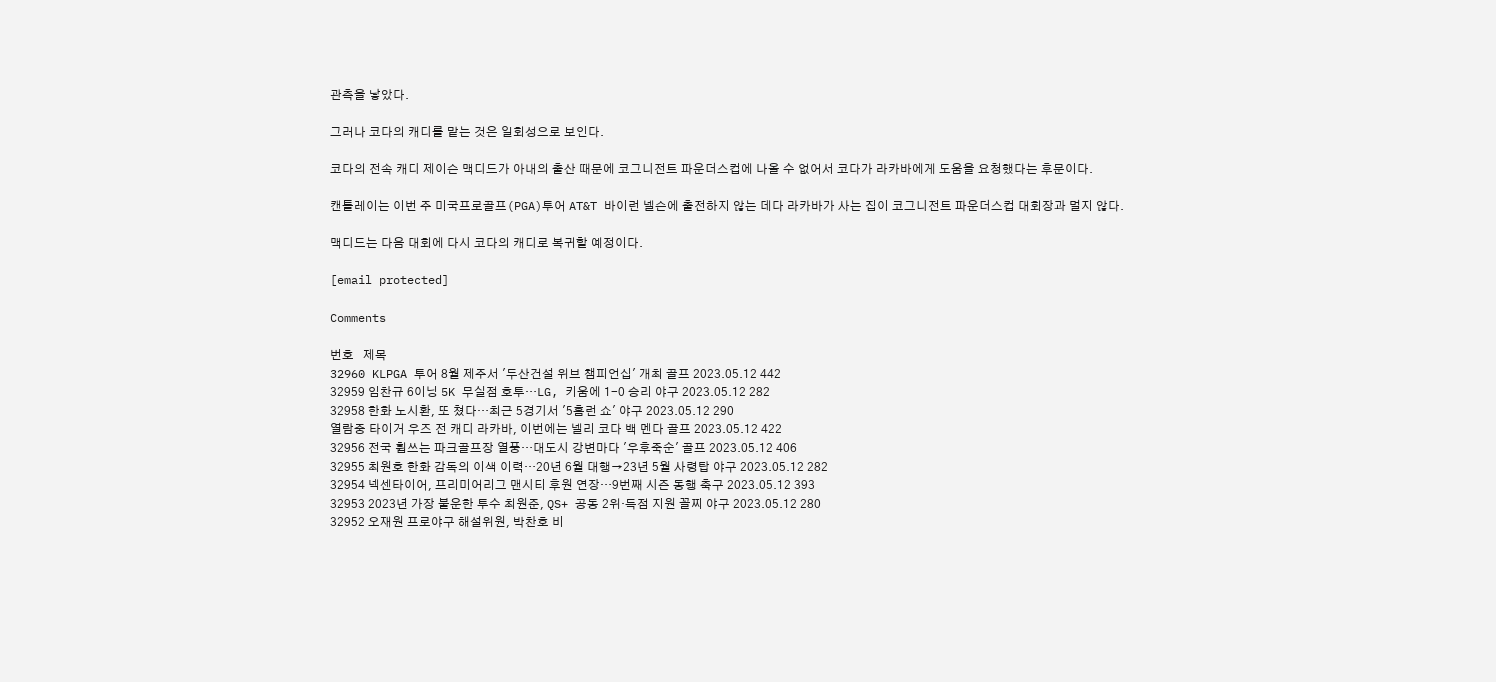관측을 낳았다.

그러나 코다의 캐디를 맡는 것은 일회성으로 보인다.

코다의 전속 캐디 제이슨 맥디드가 아내의 출산 때문에 코그니전트 파운더스컵에 나올 수 없어서 코다가 라카바에게 도움을 요청했다는 후문이다.

캔틀레이는 이번 주 미국프로골프(PGA)투어 AT&T 바이런 넬슨에 출전하지 않는 데다 라카바가 사는 집이 코그니전트 파운더스컵 대회장과 멀지 않다.

맥디드는 다음 대회에 다시 코다의 캐디로 복귀할 예정이다.

[email protected]

Comments

번호   제목
32960 KLPGA 투어 8월 제주서 '두산건설 위브 챔피언십' 개최 골프 2023.05.12 442
32959 임찬규 6이닝 5K 무실점 호투…LG, 키움에 1-0 승리 야구 2023.05.12 282
32958 한화 노시환, 또 쳤다…최근 5경기서 '5홈런 쇼' 야구 2023.05.12 290
열람중 타이거 우즈 전 캐디 라카바, 이번에는 넬리 코다 백 멘다 골프 2023.05.12 422
32956 전국 휩쓰는 파크골프장 열풍…대도시 강변마다 '우후죽순' 골프 2023.05.12 406
32955 최원호 한화 감독의 이색 이력…20년 6월 대행→23년 5월 사령탑 야구 2023.05.12 282
32954 넥센타이어, 프리미어리그 맨시티 후원 연장…9번째 시즌 동행 축구 2023.05.12 393
32953 2023년 가장 불운한 투수 최원준, QS+ 공동 2위·득점 지원 꼴찌 야구 2023.05.12 280
32952 오재원 프로야구 해설위원, 박찬호 비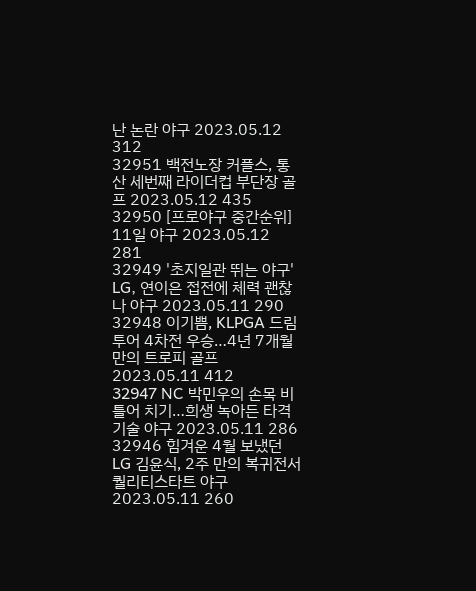난 논란 야구 2023.05.12 312
32951 백전노장 커플스, 통산 세번째 라이더컵 부단장 골프 2023.05.12 435
32950 [프로야구 중간순위] 11일 야구 2023.05.12 281
32949 '초지일관 뛰는 야구' LG, 연이은 접전에 체력 괜찮나 야구 2023.05.11 290
32948 이기쁨, KLPGA 드림투어 4차전 우승…4년 7개월 만의 트로피 골프 2023.05.11 412
32947 NC 박민우의 손목 비틀어 치기…희생 녹아든 타격 기술 야구 2023.05.11 286
32946 힘겨운 4월 보냈던 LG 김윤식, 2주 만의 복귀전서 퀄리티스타트 야구 2023.05.11 260